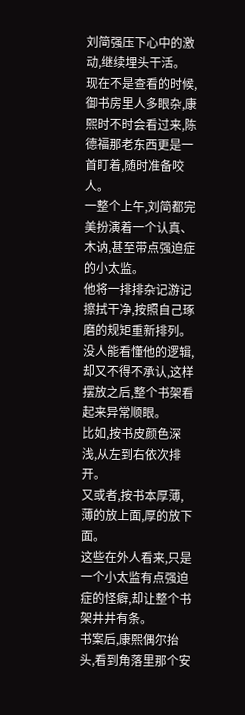刘简强压下心中的激动,继续埋头干活。
现在不是查看的时候,御书房里人多眼杂,康熙时不时会看过来,陈德福那老东西更是一首盯着,随时准备咬人。
一整个上午,刘简都完美扮演着一个认真、木讷,甚至带点强迫症的小太监。
他将一排排杂记游记擦拭干净,按照自己琢磨的规矩重新排列。
没人能看懂他的逻辑,却又不得不承认,这样摆放之后,整个书架看起来异常顺眼。
比如,按书皮颜色深浅,从左到右依次排开。
又或者,按书本厚薄,薄的放上面,厚的放下面。
这些在外人看来,只是一个小太监有点强迫症的怪癖,却让整个书架井井有条。
书案后,康熙偶尔抬头,看到角落里那个安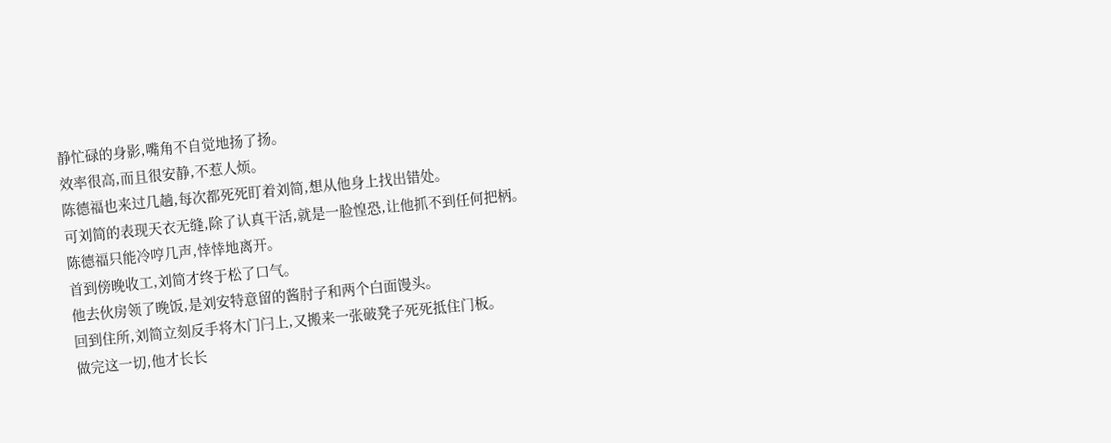静忙碌的身影,嘴角不自觉地扬了扬。
效率很高,而且很安静,不惹人烦。
陈德福也来过几趟,每次都死死盯着刘简,想从他身上找出错处。
可刘简的表现天衣无缝,除了认真干活,就是一脸惶恐,让他抓不到任何把柄。
陈德福只能冷哼几声,悻悻地离开。
首到傍晚收工,刘简才终于松了口气。
他去伙房领了晚饭,是刘安特意留的酱肘子和两个白面馒头。
回到住所,刘简立刻反手将木门闩上,又搬来一张破凳子死死抵住门板。
做完这一切,他才长长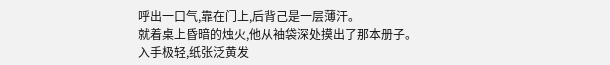呼出一口气,靠在门上,后背己是一层薄汗。
就着桌上昏暗的烛火,他从袖袋深处摸出了那本册子。
入手极轻,纸张泛黄发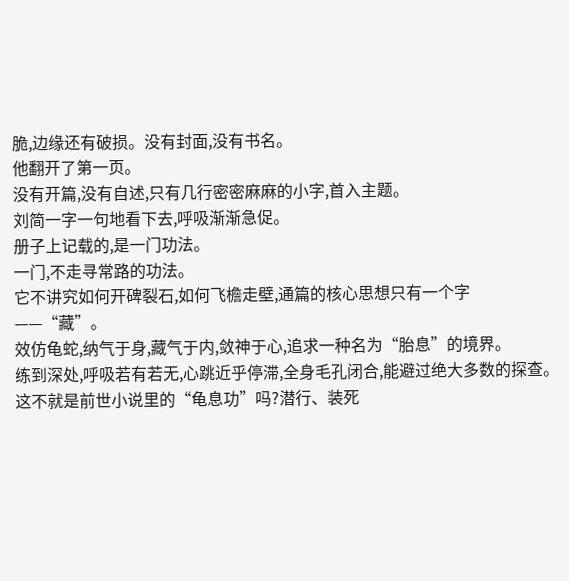脆,边缘还有破损。没有封面,没有书名。
他翻开了第一页。
没有开篇,没有自述,只有几行密密麻麻的小字,首入主题。
刘简一字一句地看下去,呼吸渐渐急促。
册子上记载的,是一门功法。
一门,不走寻常路的功法。
它不讲究如何开碑裂石,如何飞檐走壁,通篇的核心思想只有一个字——“藏”。
效仿龟蛇,纳气于身,藏气于内,敛神于心,追求一种名为“胎息”的境界。
练到深处,呼吸若有若无,心跳近乎停滞,全身毛孔闭合,能避过绝大多数的探查。
这不就是前世小说里的“龟息功”吗?潜行、装死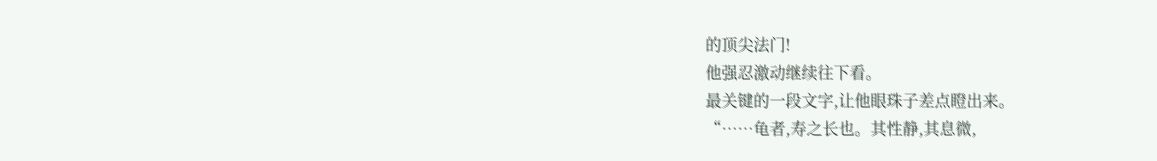的顶尖法门!
他强忍激动继续往下看。
最关键的一段文字,让他眼珠子差点瞪出来。
“……龟者,寿之长也。其性静,其息微,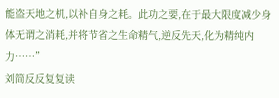能盗天地之机,以补自身之耗。此功之要,在于最大限度减少身体无谓之消耗,并将节省之生命精气,逆反先天,化为精纯内力……”
刘简反反复复读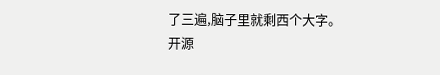了三遍,脑子里就剩西个大字。
开源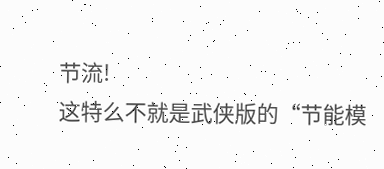节流!
这特么不就是武侠版的“节能模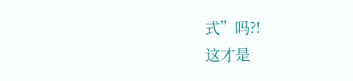式”吗?!
这才是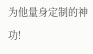为他量身定制的神功!